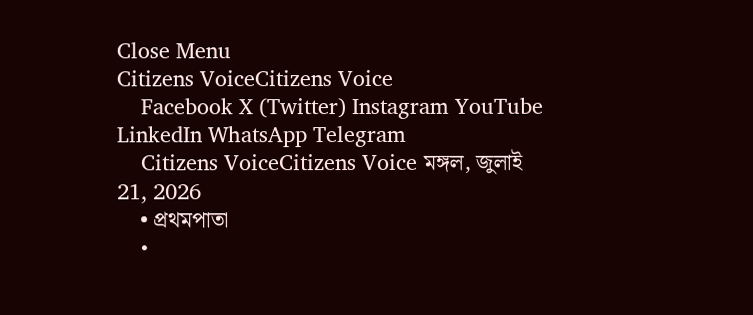Close Menu
Citizens VoiceCitizens Voice
    Facebook X (Twitter) Instagram YouTube LinkedIn WhatsApp Telegram
    Citizens VoiceCitizens Voice মঙ্গল, জুলাই 21, 2026
    • প্রথমপাতা
    •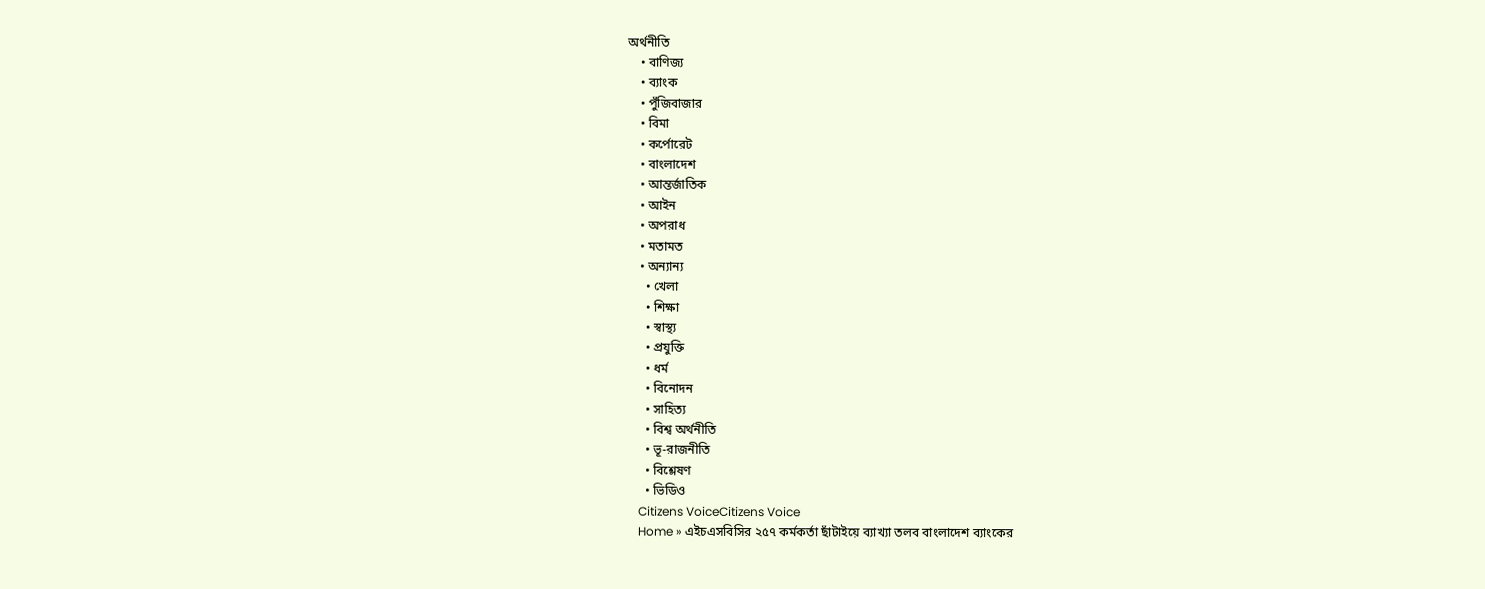অর্থনীতি
    • বাণিজ্য
    • ব্যাংক
    • পুঁজিবাজার
    • বিমা
    • কর্পোরেট
    • বাংলাদেশ
    • আন্তর্জাতিক
    • আইন
    • অপরাধ
    • মতামত
    • অন্যান্য
      • খেলা
      • শিক্ষা
      • স্বাস্থ্য
      • প্রযুক্তি
      • ধর্ম
      • বিনোদন
      • সাহিত্য
      • বিশ্ব অর্থনীতি
      • ভূ-রাজনীতি
      • বিশ্লেষণ
      • ভিডিও
    Citizens VoiceCitizens Voice
    Home » এইচএসবিসির ২৫৭ কর্মকর্তা ছাঁটাইয়ে ব্যাখ্যা তলব বাংলাদেশ ব্যাংকের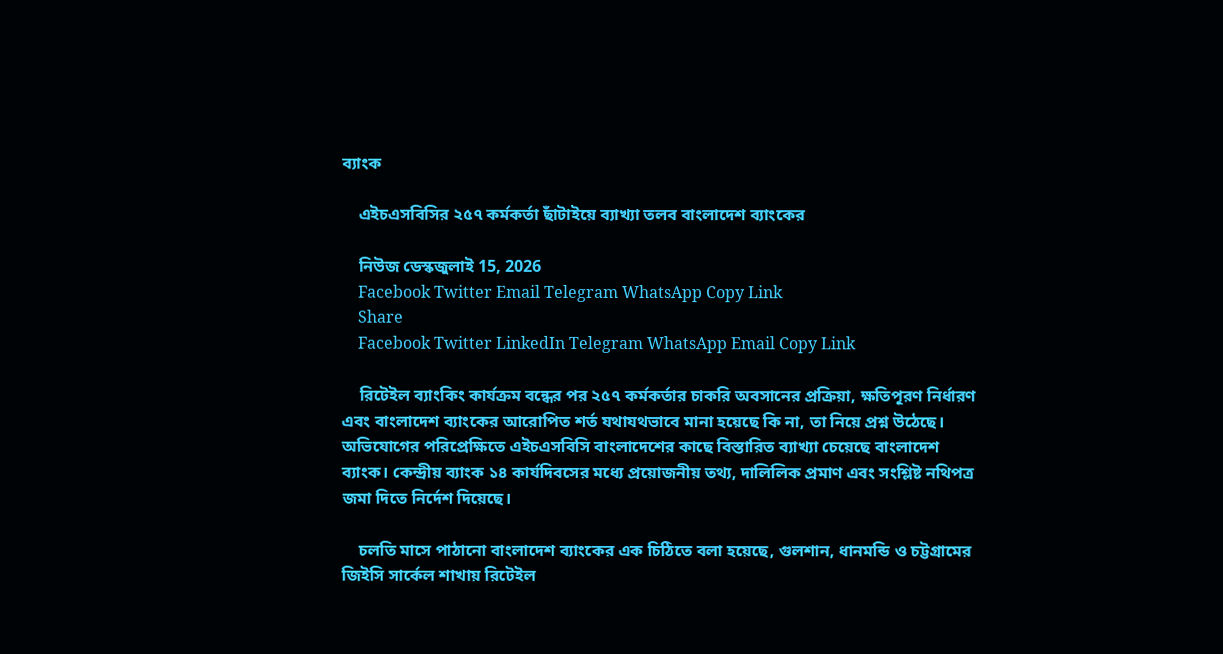ব্যাংক

    এইচএসবিসির ২৫৭ কর্মকর্তা ছাঁটাইয়ে ব্যাখ্যা তলব বাংলাদেশ ব্যাংকের

    নিউজ ডেস্কজুলাই 15, 2026
    Facebook Twitter Email Telegram WhatsApp Copy Link
    Share
    Facebook Twitter LinkedIn Telegram WhatsApp Email Copy Link

    রিটেইল ব্যাংকিং কার্যক্রম বন্ধের পর ২৫৭ কর্মকর্তার চাকরি অবসানের প্রক্রিয়া, ক্ষতিপূরণ নির্ধারণ এবং বাংলাদেশ ব্যাংকের আরোপিত শর্ত যথাযথভাবে মানা হয়েছে কি না, তা নিয়ে প্রশ্ন উঠেছে। অভিযোগের পরিপ্রেক্ষিতে এইচএসবিসি বাংলাদেশের কাছে বিস্তারিত ব্যাখ্যা চেয়েছে বাংলাদেশ ব্যাংক। কেন্দ্রীয় ব্যাংক ১৪ কার্যদিবসের মধ্যে প্রয়োজনীয় তথ্য, দালিলিক প্রমাণ এবং সংশ্লিষ্ট নথিপত্র জমা দিতে নির্দেশ দিয়েছে।

    চলতি মাসে পাঠানো বাংলাদেশ ব্যাংকের এক চিঠিতে বলা হয়েছে, গুলশান, ধানমন্ডি ও চট্টগ্রামের জিইসি সার্কেল শাখায় রিটেইল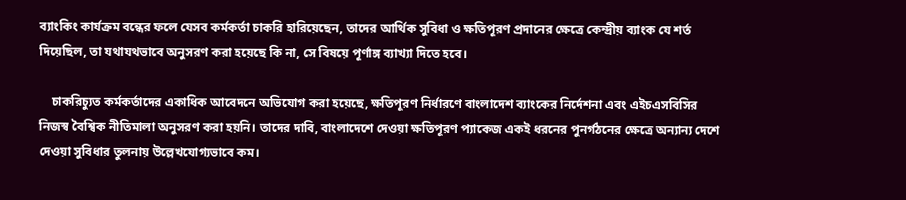ব্যাংকিং কার্যক্রম বন্ধের ফলে যেসব কর্মকর্তা চাকরি হারিয়েছেন, তাদের আর্থিক সুবিধা ও ক্ষতিপূরণ প্রদানের ক্ষেত্রে কেন্দ্রীয় ব্যাংক যে শর্ত দিয়েছিল, তা যথাযথভাবে অনুসরণ করা হয়েছে কি না, সে বিষয়ে পূর্ণাঙ্গ ব্যাখ্যা দিতে হবে।

    চাকরিচ্যুত কর্মকর্তাদের একাধিক আবেদনে অভিযোগ করা হয়েছে, ক্ষতিপূরণ নির্ধারণে বাংলাদেশ ব্যাংকের নির্দেশনা এবং এইচএসবিসির নিজস্ব বৈশ্বিক নীতিমালা অনুসরণ করা হয়নি। তাদের দাবি, বাংলাদেশে দেওয়া ক্ষতিপূরণ প্যাকেজ একই ধরনের পুনর্গঠনের ক্ষেত্রে অন্যান্য দেশে দেওয়া সুবিধার তুলনায় উল্লেখযোগ্যভাবে কম।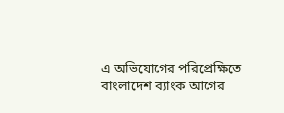এ অভিযোগের পরিপ্রেক্ষিতে বাংলাদেশ ব্যাংক আগের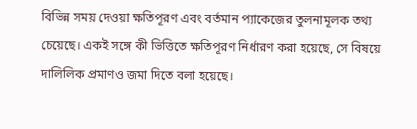বিভিন্ন সময় দেওয়া ক্ষতিপূরণ এবং বর্তমান প্যাকেজের তুলনামূলক তথ্য চেয়েছে। একই সঙ্গে কী ভিত্তিতে ক্ষতিপূরণ নির্ধারণ করা হয়েছে, সে বিষয়ে দালিলিক প্রমাণও জমা দিতে বলা হয়েছে।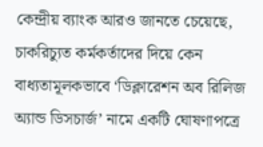কেন্দ্রীয় ব্যাংক আরও জানতে চেয়েছে, চাকরিচ্যুত কর্মকর্তাদের দিয়ে কেন বাধ্যতামূলকভাবে ‘ডিক্লারেশন অব রিলিজ অ্যান্ড ডিসচার্জ’ নামে একটি ঘোষণাপত্রে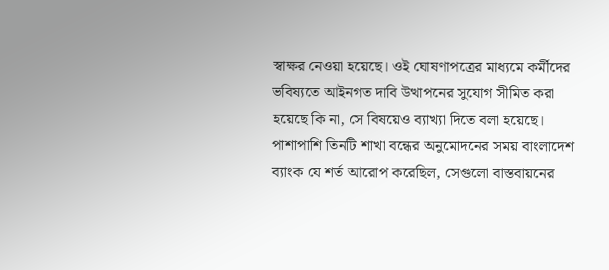স্বাক্ষর নেওয়া হয়েছে। ওই ঘোষণাপত্রের মাধ্যমে কর্মীদের ভবিষ্যতে আইনগত দাবি উত্থাপনের সুযোগ সীমিত করা হয়েছে কি না, সে বিষয়েও ব্যাখ্যা দিতে বলা হয়েছে। পাশাপাশি তিনটি শাখা বন্ধের অনুমোদনের সময় বাংলাদেশ ব্যাংক যে শর্ত আরোপ করেছিল, সেগুলো বাস্তবায়নের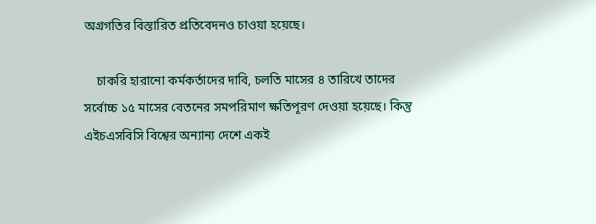অগ্রগতির বিস্তারিত প্রতিবেদনও চাওয়া হয়েছে।

    চাকরি হারানো কর্মকর্তাদের দাবি, চলতি মাসের ৪ তারিখে তাদের সর্বোচ্চ ১৫ মাসের বেতনের সমপরিমাণ ক্ষতিপূরণ দেওয়া হয়েছে। কিন্তু এইচএসবিসি বিশ্বের অন্যান্য দেশে একই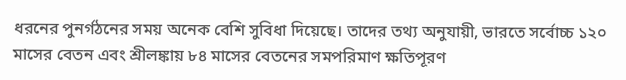ধরনের পুনর্গঠনের সময় অনেক বেশি সুবিধা দিয়েছে। তাদের তথ্য অনুযায়ী, ভারতে সর্বোচ্চ ১২০ মাসের বেতন এবং শ্রীলঙ্কায় ৮৪ মাসের বেতনের সমপরিমাণ ক্ষতিপূরণ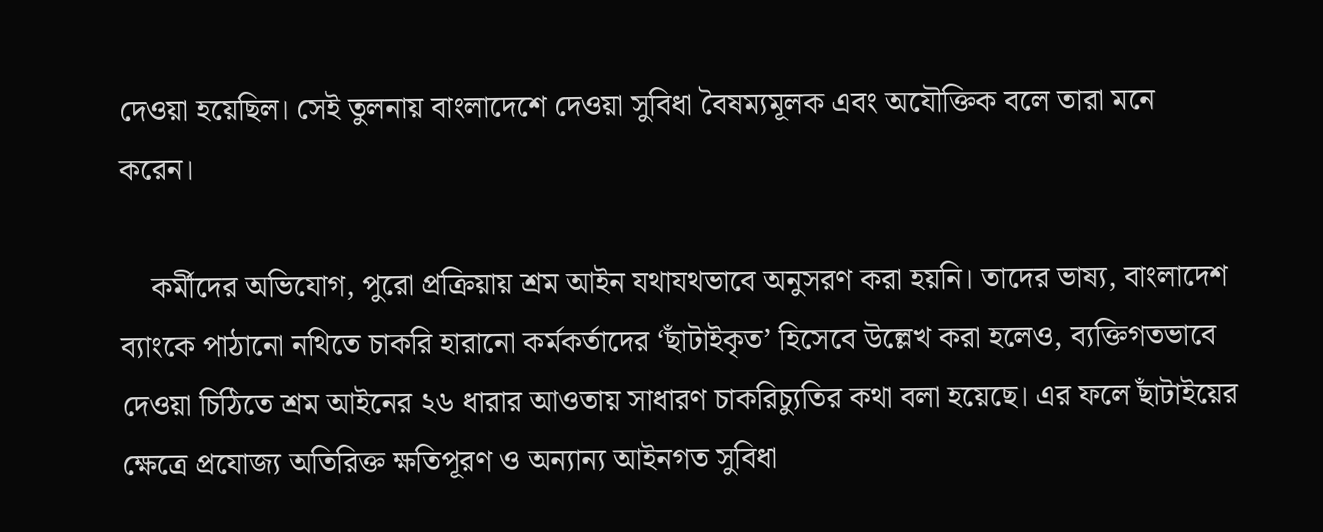দেওয়া হয়েছিল। সেই তুলনায় বাংলাদেশে দেওয়া সুবিধা বৈষম্যমূলক এবং অযৌক্তিক বলে তারা মনে করেন।

    কর্মীদের অভিযোগ, পুরো প্রক্রিয়ায় শ্রম আইন যথাযথভাবে অনুসরণ করা হয়নি। তাদের ভাষ্য, বাংলাদেশ ব্যাংকে পাঠানো নথিতে চাকরি হারানো কর্মকর্তাদের ‘ছাঁটাইকৃত’ হিসেবে উল্লেখ করা হলেও, ব্যক্তিগতভাবে দেওয়া চিঠিতে শ্রম আইনের ২৬ ধারার আওতায় সাধারণ চাকরিচ্যুতির কথা বলা হয়েছে। এর ফলে ছাঁটাইয়ের ক্ষেত্রে প্রযোজ্য অতিরিক্ত ক্ষতিপূরণ ও অন্যান্য আইনগত সুবিধা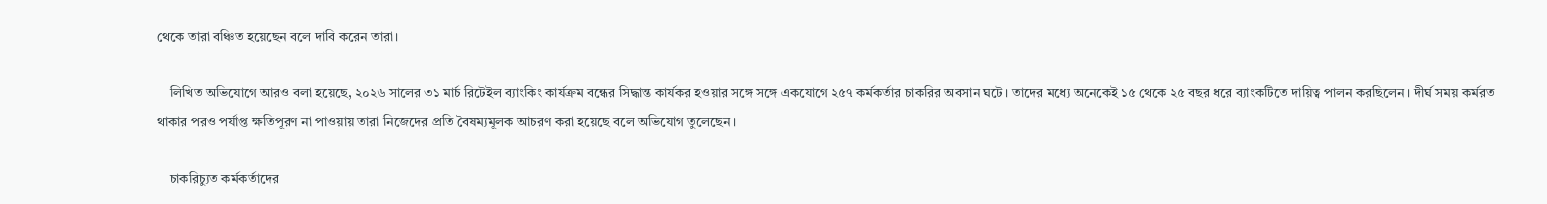থেকে তারা বঞ্চিত হয়েছেন বলে দাবি করেন তারা।

    লিখিত অভিযোগে আরও বলা হয়েছে, ২০২৬ সালের ৩১ মার্চ রিটেইল ব্যাংকিং কার্যক্রম বন্ধের সিদ্ধান্ত কার্যকর হওয়ার সঙ্গে সঙ্গে একযোগে ২৫৭ কর্মকর্তার চাকরির অবসান ঘটে। তাদের মধ্যে অনেকেই ১৫ থেকে ২৫ বছর ধরে ব্যাংকটিতে দায়িত্ব পালন করছিলেন। দীর্ঘ সময় কর্মরত থাকার পরও পর্যাপ্ত ক্ষতিপূরণ না পাওয়ায় তারা নিজেদের প্রতি বৈষম্যমূলক আচরণ করা হয়েছে বলে অভিযোগ তুলেছেন।

    চাকরিচ্যুত কর্মকর্তাদের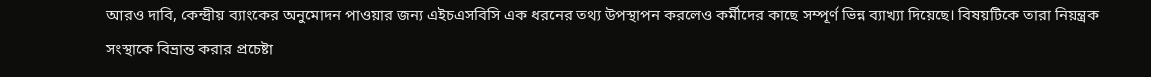আরও দাবি, কেন্দ্রীয় ব্যাংকের অনুমোদন পাওয়ার জন্য এইচএসবিসি এক ধরনের তথ্য উপস্থাপন করলেও কর্মীদের কাছে সম্পূর্ণ ভিন্ন ব্যাখ্যা দিয়েছে। বিষয়টিকে তারা নিয়ন্ত্রক সংস্থাকে বিভ্রান্ত করার প্রচেষ্টা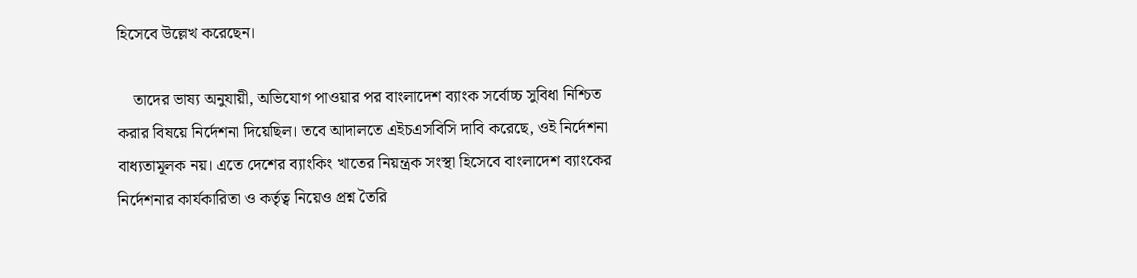হিসেবে উল্লেখ করেছেন।

    তাদের ভাষ্য অনুযায়ী, অভিযোগ পাওয়ার পর বাংলাদেশ ব্যাংক সর্বোচ্চ সুবিধা নিশ্চিত করার বিষয়ে নির্দেশনা দিয়েছিল। তবে আদালতে এইচএসবিসি দাবি করেছে, ওই নির্দেশনা বাধ্যতামূলক নয়। এতে দেশের ব্যাংকিং খাতের নিয়ন্ত্রক সংস্থা হিসেবে বাংলাদেশ ব্যাংকের নির্দেশনার কার্যকারিতা ও কর্তৃত্ব নিয়েও প্রশ্ন তৈরি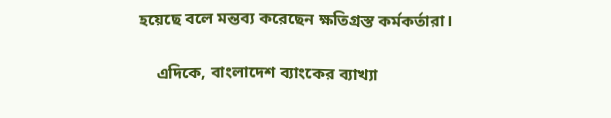হয়েছে বলে মন্তব্য করেছেন ক্ষতিগ্রস্ত কর্মকর্তারা।

    এদিকে, বাংলাদেশ ব্যাংকের ব্যাখ্যা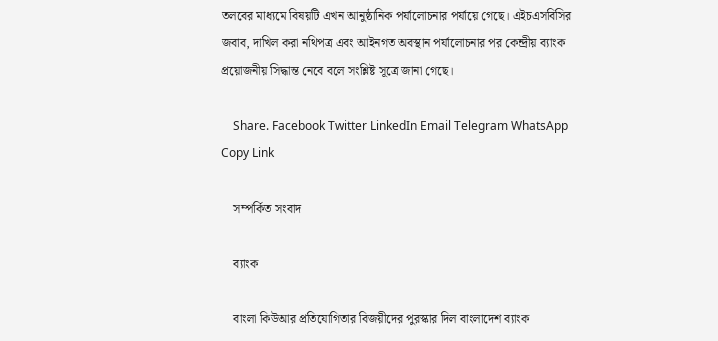তলবের মাধ্যমে বিষয়টি এখন আনুষ্ঠানিক পর্যালোচনার পর্যায়ে গেছে। এইচএসবিসির জবাব, দাখিল করা নথিপত্র এবং আইনগত অবস্থান পর্যালোচনার পর কেন্দ্রীয় ব্যাংক প্রয়োজনীয় সিদ্ধান্ত নেবে বলে সংশ্লিষ্ট সূত্রে জানা গেছে।

    Share. Facebook Twitter LinkedIn Email Telegram WhatsApp Copy Link

    সম্পর্কিত সংবাদ

    ব্যাংক

    বাংলা কিউআর প্রতিযোগিতার বিজয়ীদের পুরস্কার দিল বাংলাদেশ ব্যাংক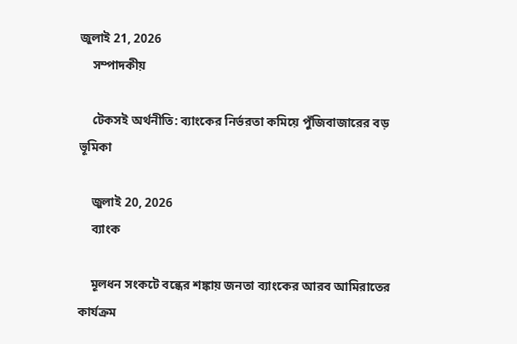জুলাই 21, 2026
    সম্পাদকীয়

    টেকসই অর্থনীতি: ব্যাংকের নির্ভরতা কমিয়ে পুঁজিবাজারের বড় ভূমিকা

    জুলাই 20, 2026
    ব্যাংক

    মূলধন সংকটে বন্ধের শঙ্কায় জনতা ব্যাংকের আরব আমিরাতের কার্যক্রম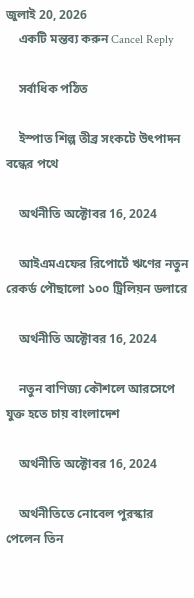জুলাই 20, 2026
    একটি মন্তব্য করুন Cancel Reply

    সর্বাধিক পঠিত

    ইস্পাত শিল্প তীব্র সংকটে উৎপাদন বন্ধের পথে

    অর্থনীতি অক্টোবর 16, 2024

    আইএমএফের রিপোর্টে ঋণের নতুন রেকর্ড পৌছালো ১০০ ট্রিলিয়ন ডলারে

    অর্থনীতি অক্টোবর 16, 2024

    নতুন বাণিজ্য কৌশলে আরসেপে যুক্ত হতে চায় বাংলাদেশ

    অর্থনীতি অক্টোবর 16, 2024

    অর্থনীতিতে নোবেল পুরস্কার পেলেন তিন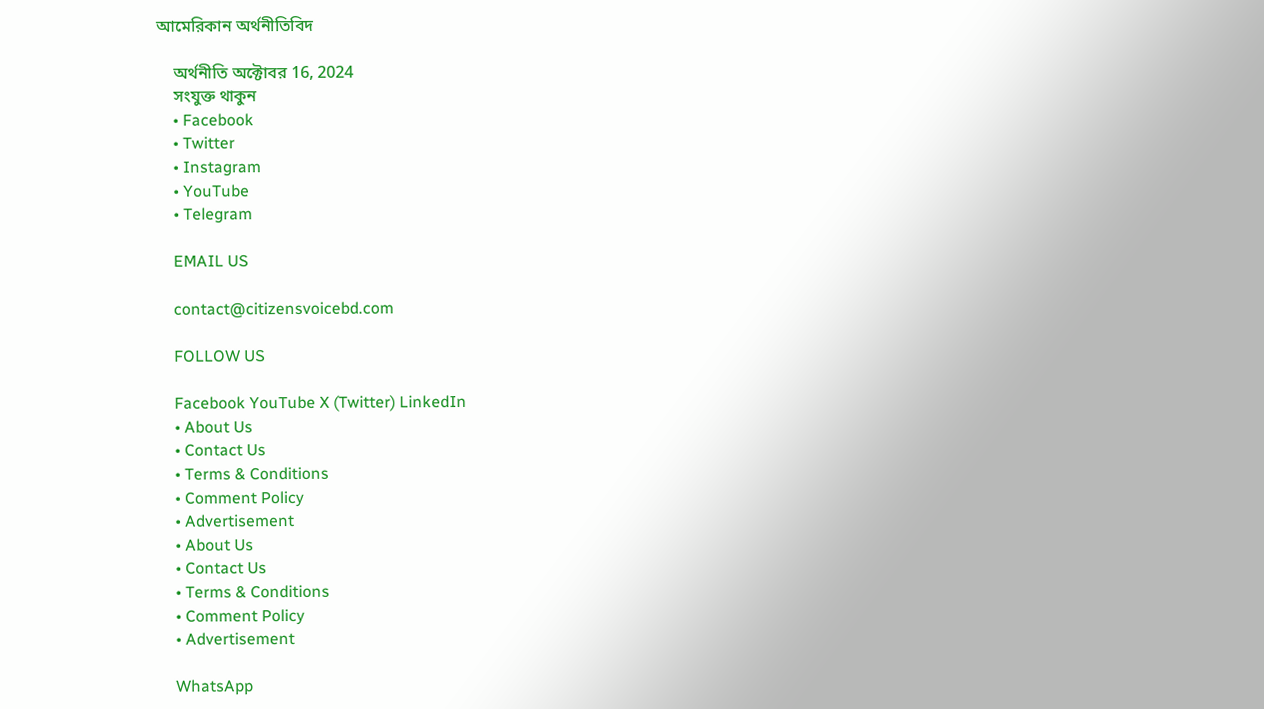আমেরিকান অর্থনীতিবিদ

    অর্থনীতি অক্টোবর 16, 2024
    সংযুক্ত থাকুন
    • Facebook
    • Twitter
    • Instagram
    • YouTube
    • Telegram

    EMAIL US

    contact@citizensvoicebd.com

    FOLLOW US

    Facebook YouTube X (Twitter) LinkedIn
    • About Us
    • Contact Us
    • Terms & Conditions
    • Comment Policy
    • Advertisement
    • About Us
    • Contact Us
    • Terms & Conditions
    • Comment Policy
    • Advertisement

    WhatsApp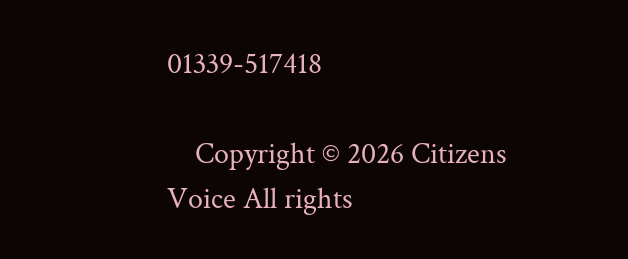01339-517418

    Copyright © 2026 Citizens Voice All rights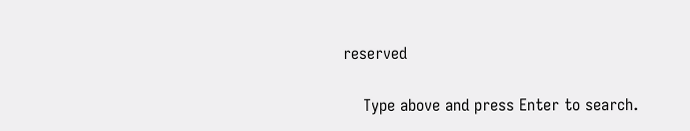reserved

    Type above and press Enter to search.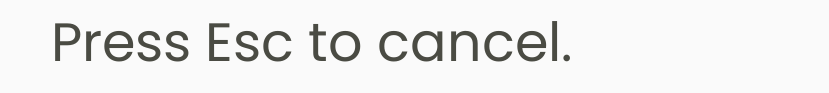Press Esc to cancel.